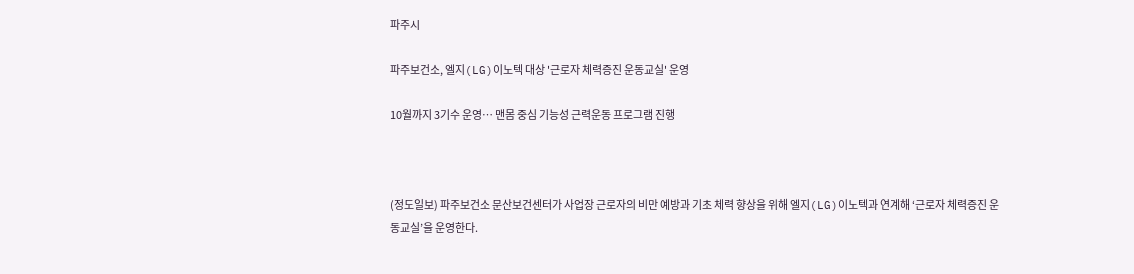파주시

파주보건소, 엘지(LG)이노텍 대상 '근로자 체력증진 운동교실' 운영

10월까지 3기수 운영… 맨몸 중심 기능성 근력운동 프로그램 진행



(정도일보) 파주보건소 문산보건센터가 사업장 근로자의 비만 예방과 기초 체력 향상을 위해 엘지(LG)이노텍과 연계해 ‘근로자 체력증진 운동교실’을 운영한다.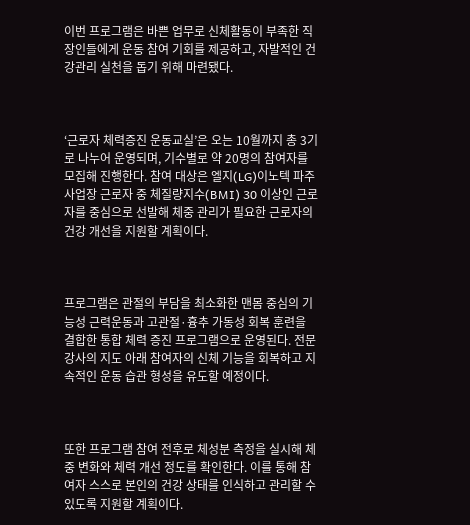이번 프로그램은 바쁜 업무로 신체활동이 부족한 직장인들에게 운동 참여 기회를 제공하고, 자발적인 건강관리 실천을 돕기 위해 마련됐다.



‘근로자 체력증진 운동교실’은 오는 10월까지 총 3기로 나누어 운영되며, 기수별로 약 20명의 참여자를 모집해 진행한다. 참여 대상은 엘지(LG)이노텍 파주사업장 근로자 중 체질량지수(BMI) 30 이상인 근로자를 중심으로 선발해 체중 관리가 필요한 근로자의 건강 개선을 지원할 계획이다.



프로그램은 관절의 부담을 최소화한 맨몸 중심의 기능성 근력운동과 고관절·흉추 가동성 회복 훈련을 결합한 통합 체력 증진 프로그램으로 운영된다. 전문 강사의 지도 아래 참여자의 신체 기능을 회복하고 지속적인 운동 습관 형성을 유도할 예정이다.



또한 프로그램 참여 전후로 체성분 측정을 실시해 체중 변화와 체력 개선 정도를 확인한다. 이를 통해 참여자 스스로 본인의 건강 상태를 인식하고 관리할 수 있도록 지원할 계획이다.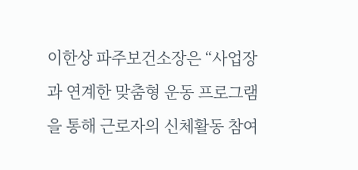이한상 파주보건소장은 “사업장과 연계한 맞춤형 운동 프로그램을 통해 근로자의 신체활동 참여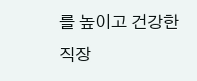를 높이고 건강한 직장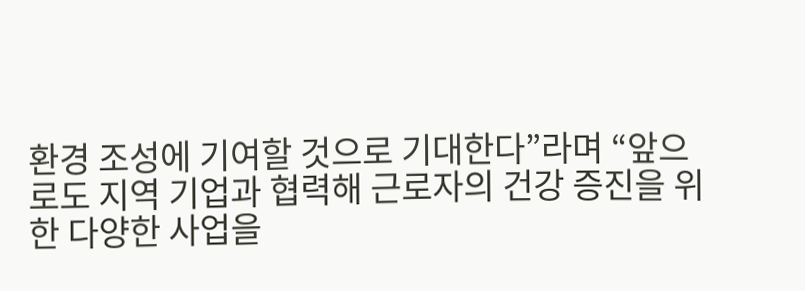환경 조성에 기여할 것으로 기대한다”라며 “앞으로도 지역 기업과 협력해 근로자의 건강 증진을 위한 다양한 사업을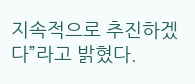지속적으로 추진하겠다”라고 밝혔다.